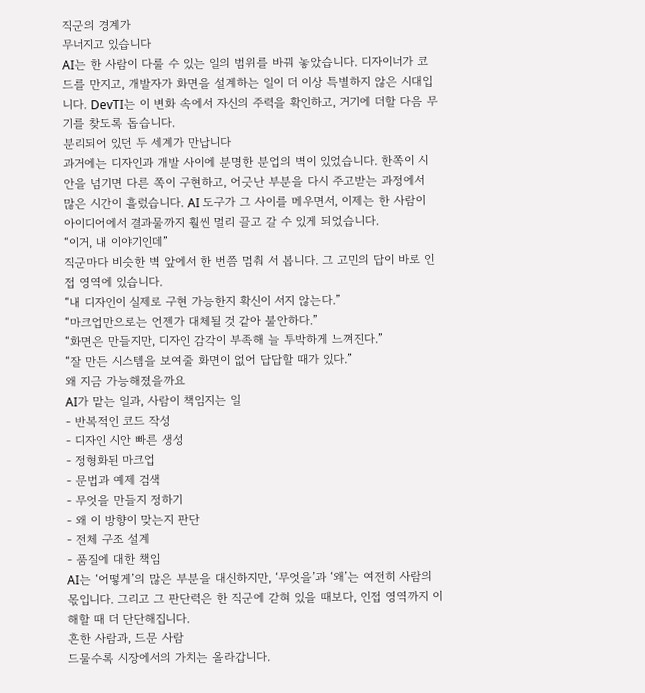직군의 경계가
무너지고 있습니다
AI는 한 사람이 다룰 수 있는 일의 범위를 바꿔 놓았습니다. 디자이너가 코드를 만지고, 개발자가 화면을 설계하는 일이 더 이상 특별하지 않은 시대입니다. DevTI는 이 변화 속에서 자신의 주력을 확인하고, 거기에 더할 다음 무기를 찾도록 돕습니다.
분리되어 있던 두 세계가 만납니다
과거에는 디자인과 개발 사이에 분명한 분업의 벽이 있었습니다. 한쪽이 시안을 넘기면 다른 쪽이 구현하고, 어긋난 부분을 다시 주고받는 과정에서 많은 시간이 흘렀습니다. AI 도구가 그 사이를 메우면서, 이제는 한 사람이 아이디어에서 결과물까지 훨씬 멀리 끌고 갈 수 있게 되었습니다.
“이거, 내 이야기인데”
직군마다 비슷한 벽 앞에서 한 번쯤 멈춰 서 봅니다. 그 고민의 답이 바로 인접 영역에 있습니다.
“내 디자인이 실제로 구현 가능한지 확신이 서지 않는다.”
“마크업만으로는 언젠가 대체될 것 같아 불안하다.”
“화면은 만들지만, 디자인 감각이 부족해 늘 투박하게 느껴진다.”
“잘 만든 시스템을 보여줄 화면이 없어 답답할 때가 있다.”
왜 지금 가능해졌을까요
AI가 맡는 일과, 사람이 책임지는 일
- 반복적인 코드 작성
- 디자인 시안 빠른 생성
- 정형화된 마크업
- 문법과 예제 검색
- 무엇을 만들지 정하기
- 왜 이 방향이 맞는지 판단
- 전체 구조 설계
- 품질에 대한 책임
AI는 ‘어떻게’의 많은 부분을 대신하지만, ‘무엇을’과 ‘왜’는 여전히 사람의 몫입니다. 그리고 그 판단력은 한 직군에 갇혀 있을 때보다, 인접 영역까지 이해할 때 더 단단해집니다.
흔한 사람과, 드문 사람
드물수록 시장에서의 가치는 올라갑니다.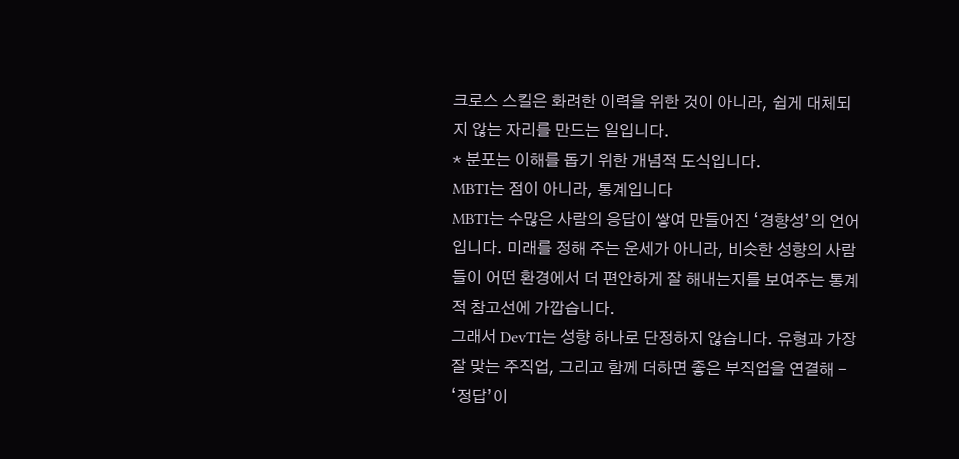크로스 스킬은 화려한 이력을 위한 것이 아니라, 쉽게 대체되지 않는 자리를 만드는 일입니다.
* 분포는 이해를 돕기 위한 개념적 도식입니다.
MBTI는 점이 아니라, 통계입니다
MBTI는 수많은 사람의 응답이 쌓여 만들어진 ‘경향성’의 언어입니다. 미래를 정해 주는 운세가 아니라, 비슷한 성향의 사람들이 어떤 환경에서 더 편안하게 잘 해내는지를 보여주는 통계적 참고선에 가깝습니다.
그래서 DevTI는 성향 하나로 단정하지 않습니다. 유형과 가장 잘 맞는 주직업, 그리고 함께 더하면 좋은 부직업을 연결해 - ‘정답’이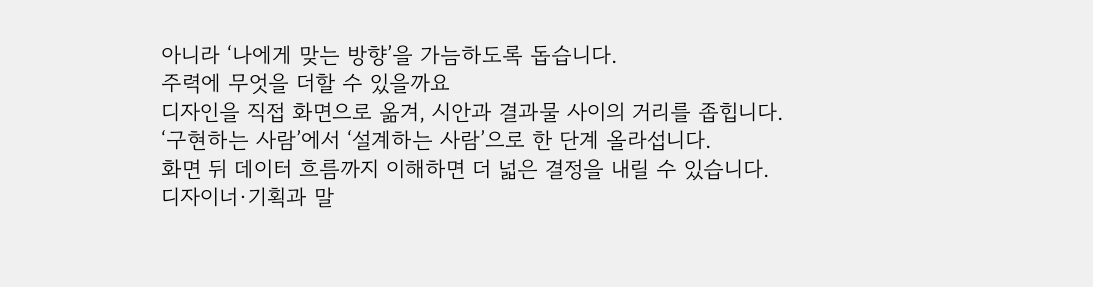아니라 ‘나에게 맞는 방향’을 가늠하도록 돕습니다.
주력에 무엇을 더할 수 있을까요
디자인을 직접 화면으로 옮겨, 시안과 결과물 사이의 거리를 좁힙니다.
‘구현하는 사람’에서 ‘설계하는 사람’으로 한 단계 올라섭니다.
화면 뒤 데이터 흐름까지 이해하면 더 넓은 결정을 내릴 수 있습니다.
디자이너·기획과 말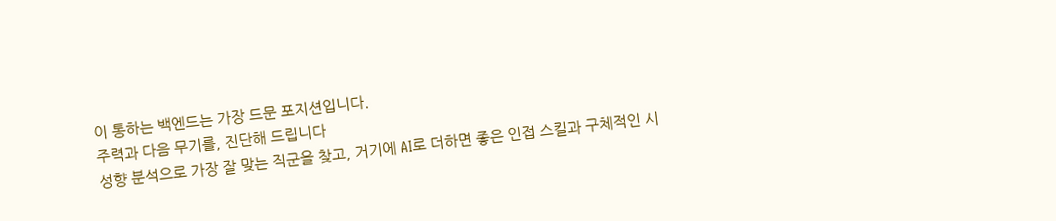이 통하는 백엔드는 가장 드문 포지션입니다.
주력과 다음 무기를, 진단해 드립니다
성향 분석으로 가장 잘 맞는 직군을 찾고, 거기에 AI로 더하면 좋은 인접 스킬과 구체적인 시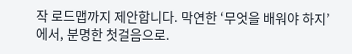작 로드맵까지 제안합니다. 막연한 ‘무엇을 배워야 하지’ 에서, 분명한 첫걸음으로.